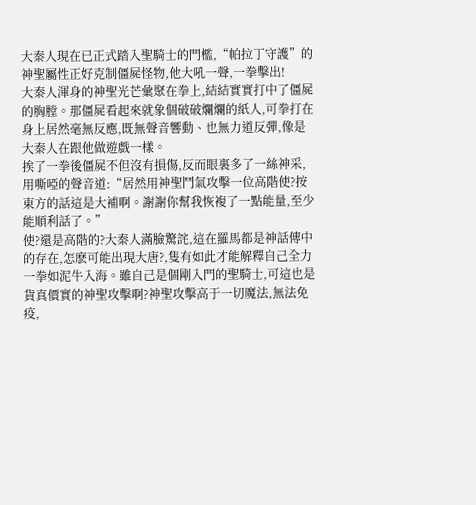大秦人現在已正式踏入聖騎士的門檻,“帕拉丁守護”的神聖屬性正好克制僵屍怪物,他大吼一聲,一拳擊出!
大秦人渾身的神聖光芒彙聚在拳上,結結實實打中了僵屍的胸膛。那僵屍看起來就象個破破爛爛的紙人,可拳打在身上居然毫無反應,既無聲音響動、也無力道反彈,像是大秦人在跟他做遊戲一樣。
挨了一拳後僵屍不但沒有損傷,反而眼裏多了一絲神采,用嘶啞的聲音道:“居然用神聖鬥氣攻擊一位高階使?按東方的話這是大補啊。謝謝你幫我恢複了一點能量,至少能順利話了。”
使?還是高階的?大秦人滿臉驚詫,這在羅馬都是神話傳中的存在,怎麽可能出現大唐?,隻有如此才能解釋自己全力一拳如泥牛入海。雖自己是個剛入門的聖騎士,可這也是貨真價實的神聖攻擊啊?神聖攻擊高于一切魔法,無法免疫,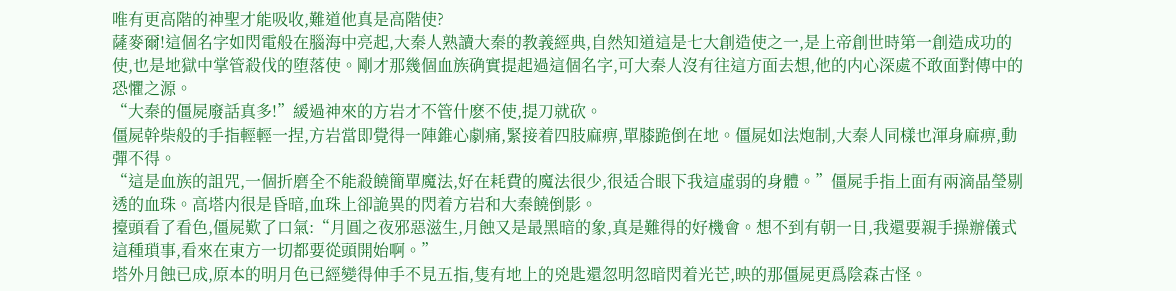唯有更高階的神聖才能吸收,難道他真是高階使?
薩麥爾!這個名字如閃電般在腦海中亮起,大秦人熟讀大秦的教義經典,自然知道這是七大創造使之一,是上帝創世時第一創造成功的使,也是地獄中掌管殺伐的堕落使。剛才那幾個血族确實提起過這個名字,可大秦人沒有往這方面去想,他的内心深處不敢面對傳中的恐懼之源。
“大秦的僵屍廢話真多!”緩過神來的方岩才不管什麽不使,提刀就砍。
僵屍幹柴般的手指輕輕一捏,方岩當即覺得一陣錐心劇痛,緊接着四肢麻痹,單膝跪倒在地。僵屍如法炮制,大秦人同樣也渾身麻痹,動彈不得。
“這是血族的詛咒,一個折磨全不能殺饒簡單魔法,好在耗費的魔法很少,很适合眼下我這虛弱的身體。”僵屍手指上面有兩滴晶瑩剔透的血珠。高塔内很是昏暗,血珠上卻詭異的閃着方岩和大秦饒倒影。
擡頭看了看色,僵屍歎了口氣:“月圓之夜邪惡滋生,月蝕又是最黑暗的象,真是難得的好機會。想不到有朝一日,我還要親手操辦儀式這種瑣事,看來在東方一切都要從頭開始啊。”
塔外月蝕已成,原本的明月色已經變得伸手不見五指,隻有地上的兇匙還忽明忽暗閃着光芒,映的那僵屍更爲陰森古怪。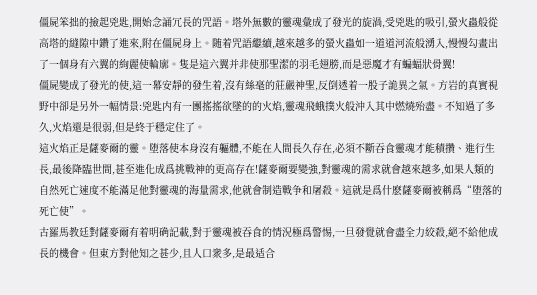僵屍笨拙的撿起兇匙,開始念誦冗長的咒語。塔外無數的靈魂彙成了發光的旋渦,受兇匙的吸引,螢火蟲般從高塔的縫隙中鑽了進來,附在僵屍身上。随着咒語繼續,越來越多的螢火蟲如一道道河流般湧入,慢慢勾畫出了一個身有六翼的絢麗使輪廓。隻是這六翼并非使那聖潔的羽毛翅膀,而是惡魔才有蝙蝠狀骨翼!
僵屍變成了發光的使,這一幕安靜的發生着,沒有絲毫的莊嚴神聖,反倒透着一股子詭異之氣。方岩的真實視野中卻是另外一幅情景:兇匙内有一團搖搖欲墜的的火焰,靈魂飛蛾撲火般沖入其中燃燒殆盡。不知過了多久,火焰還是很弱,但是終于穩定住了。
這火焰正是薩麥爾的靈。堕落使本身沒有軀體,不能在人間長久存在,必須不斷吞食靈魂才能積攢、進行生長,最後降臨世間,甚至進化成爲挑戰神的更高存在!薩麥爾要變強,對靈魂的需求就會越來越多,如果人類的自然死亡速度不能滿足他對靈魂的海量需求,他就會制造戰争和屠殺。這就是爲什麽薩麥爾被稱爲“堕落的死亡使”。
古羅馬教廷對薩麥爾有着明确記載,對于靈魂被吞食的情況極爲警惕,一旦發覺就會盡全力絞殺,絕不給他成長的機會。但東方對他知之甚少,且人口衆多,是最适合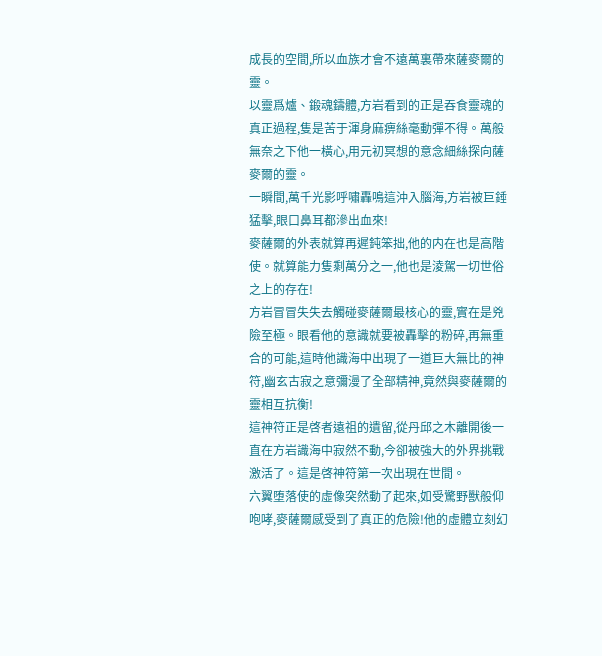成長的空間,所以血族才會不遠萬裏帶來薩麥爾的靈。
以靈爲爐、鍛魂鑄體,方岩看到的正是吞食靈魂的真正過程,隻是苦于渾身麻痹絲毫動彈不得。萬般無奈之下他一橫心,用元初冥想的意念細絲探向薩麥爾的靈。
一瞬間,萬千光影呼嘯轟鳴這沖入腦海,方岩被巨錘猛擊,眼口鼻耳都滲出血來!
麥薩爾的外表就算再遲鈍笨拙,他的内在也是高階使。就算能力隻剩萬分之一,他也是淩駕一切世俗之上的存在!
方岩冒冒失失去觸碰麥薩爾最核心的靈,實在是兇險至極。眼看他的意識就要被轟擊的粉碎,再無重合的可能,這時他識海中出現了一道巨大無比的神符,幽玄古寂之意彌漫了全部精神,竟然與麥薩爾的靈相互抗衡!
這神符正是啓者遠祖的遺留,從丹邱之木離開後一直在方岩識海中寂然不動,今卻被強大的外界挑戰激活了。這是啓神符第一次出現在世間。
六翼堕落使的虛像突然動了起來,如受驚野獸般仰咆哮,麥薩爾感受到了真正的危險!他的虛體立刻幻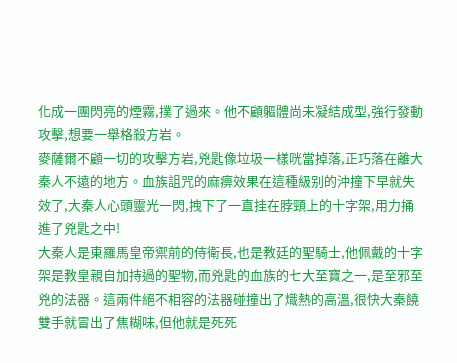化成一團閃亮的煙霧,撲了過來。他不顧軀體尚未凝結成型,強行發動攻擊,想要一舉格殺方岩。
麥薩爾不顧一切的攻擊方岩,兇匙像垃圾一樣咣當掉落,正巧落在離大秦人不遠的地方。血族詛咒的麻痹效果在這種級别的沖撞下早就失效了,大秦人心頭靈光一閃,拽下了一直挂在脖頸上的十字架,用力捅進了兇匙之中!
大秦人是東羅馬皇帝禦前的侍衛長,也是教廷的聖騎士,他佩戴的十字架是教皇親自加持過的聖物,而兇匙的血族的七大至寶之一,是至邪至兇的法器。這兩件絕不相容的法器碰撞出了熾熱的高溫,很快大秦饒雙手就冒出了焦糊味,但他就是死死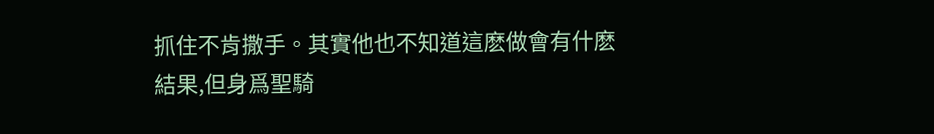抓住不肯撒手。其實他也不知道這麽做會有什麽結果,但身爲聖騎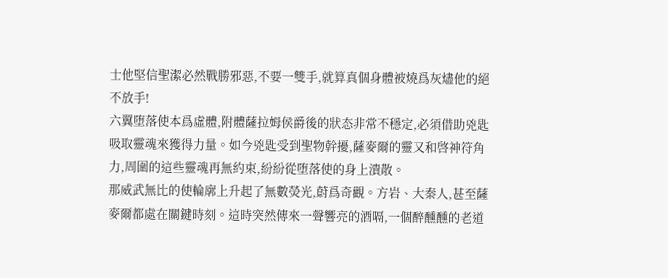士他堅信聖潔必然戰勝邪惡,不要一雙手,就算真個身體被燒爲灰燼他的絕不放手!
六翼堕落使本爲虛體,附體薩拉姆侯爵後的狀态非常不穩定,必須借助兇匙吸取靈魂來獲得力量。如今兇匙受到聖物幹擾,薩麥爾的靈又和啓神符角力,周圍的這些靈魂再無約束,紛紛從堕落使的身上潰散。
那威武無比的使輪廓上升起了無數熒光,蔚爲奇觀。方岩、大秦人,甚至薩麥爾都處在關鍵時刻。這時突然傳來一聲響亮的酒嗝,一個醉醺醺的老道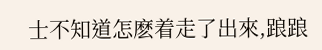士不知道怎麽着走了出來,踉踉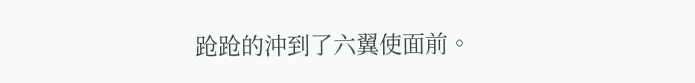跄跄的沖到了六翼使面前。